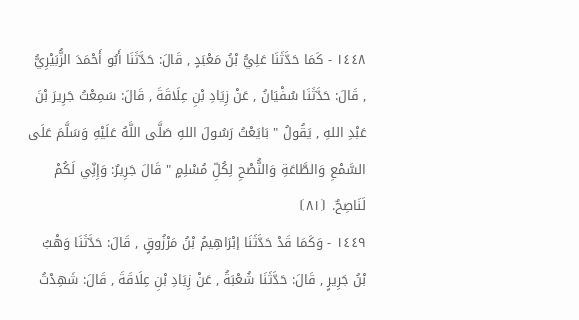١٤٤٨ - كَمَا حَدَّثَنَا عَلِيُّ بْنُ مَعْبَدٍ , قَالَ: حَدَّثَنَا أَبُو أَحْمَدَ الزُّبَيْرِيُّ , قَالَ: حَدَّثَنَا سُفْيَانُ , عَنْ زِيَادِ بْنِ عِلَاقَةَ , قَالَ: سَمِعْتُ جَرِيرَ بْنَ عَبْدِ اللهِ , يَقُولُ " بَايَعْتُ رَسُولَ اللهِ صَلَّى اللَّهُ عَلَيْهِ وَسَلَّمَ عَلَى السَّمْعِ وَالطَّاعَةِ وَالنُّصْحِ لِكُلِّ مُسْلِمٍ " قَالَ جَرِيرٌ: وَإِنِّي لَكُمْ لَنَاصِحٌ. ⦗٨١⦘
١٤٤٩ - وَكَمَا قَدْ حَدَّثَنَا إبْرَاهِيمُ بْنُ مَرْزُوقٍ , قَالَ: حَدَّثَنَا وَهْبُ بْنُ جَرِيرٍ , قَالَ: حَدَّثَنَا شُعْبَةُ , عَنْ زِيَادِ بْنِ عِلَاقَةَ , قَالَ: شَهِدْتُ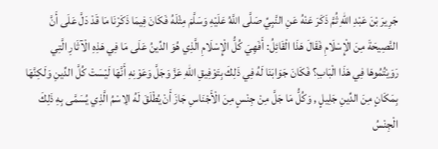جَرِيرَ بْنَ عَبْدِ اللهِ ثُمَّ ذَكَرَ عَنْهُ عَنِ النَّبِيِّ صَلَّى اللَّهُ عَلَيْهِ وَسَلَّمَ مِثْلَهُ فَكَانَ فِيمَا ذَكَرْنَا مَا قَدْ دَلَّ عَلَى أَنَّ النَّصِيحَةَ مِنَ الْإِسْلَامِ فَقَالَ هَذَا الْقَائِلُ: أَفَهِيَ كُلُّ الْإِسْلَامِ الَّذِي هُوَ الدِّينُ عَلَى مَا فِي هَذِهِ الْآثَارِ الَّتِي رَوَيْتُمُوهَا فِي هَذَا الْبَابِ؟ فَكَانَ جَوَابَنَا لَهُ فِي ذَلِكَ بِتَوْفِيقِ اللهِ عَزَّ وَجَلَّ وَعَوْنِهِ أَنَّهَا لَيْسَتْ كُلَّ الدِّينِ وَلَكِنَّهَا بِمَكَانٍ مِنَ الدِّينِ جَلِيلٍ , وَكُلُّ مَا جَلَّ مِنْ جِنْسٍ مِنَ الْأَجْنَاسِ جَازَ أَنْ يُطْلَقَ لَهُ الِاسْمُ الَّذِي يُسَمَّى بِهِ ذَلِكَ الْجِنْسُ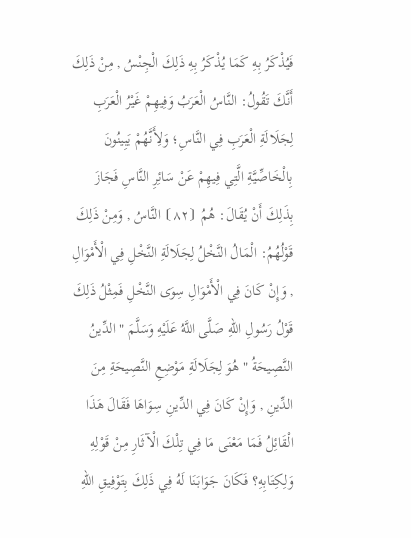فَيُذْكَرُ بِهِ كَمَا يُذْكَرُ بِهِ ذَلِكَ الْجِنْسُ , مِنْ ذَلِكَ أَنَّكَ تَقُولُ: النَّاسُ الْعَرَبُ وَفِيهِمْ غَيْرُ الْعَرَبِ لِجَلَالَةِ الْعَرَبِ فِي النَّاسِ؛ وَلِأَنَّهُمْ يَبِينُونَ بِالْخَاصِّيَّةِ الَّتِي فِيهِمْ عَنْ سَائِرِ النَّاسِ فَجَازَ بِذَلِكَ أَنْ يُقَالَ: هُمُ ⦗٨٢⦘ النَّاسُ , وَمِنْ ذَلِكَ قَوْلُهُمُ: الْمَالُ النَّخْلُ لِجَلَالَةِ النَّخْلِ فِي الْأَمْوَالِ , وَإِنْ كَانَ فِي الْأَمْوَالِ سِوَى النَّخْلِ فَمِثْلُ ذَلِكَ قَوْلُ رَسُولِ اللهِ صَلَّى اللَّهُ عَلَيْهِ وَسَلَّمَ " الدِّينُ النَّصِيحَةُ " هُوَ لِجَلَالَةِ مَوْضِعِ النَّصِيحَةِ مِنَ الدِّينِ , وَإِنْ كَانَ فِي الدِّينِ سِوَاهَا فَقَالَ هَذَا الْقَائِلُ فَمَا مَعْنَى مَا فِي تِلْكَ الْآثَارِ مِنْ قَوْلِهِ وَلِكِتَابِهِ؟ فَكَانَ جَوَابَنَا لَهُ فِي ذَلِكَ بِتَوْفِيقِ اللهِ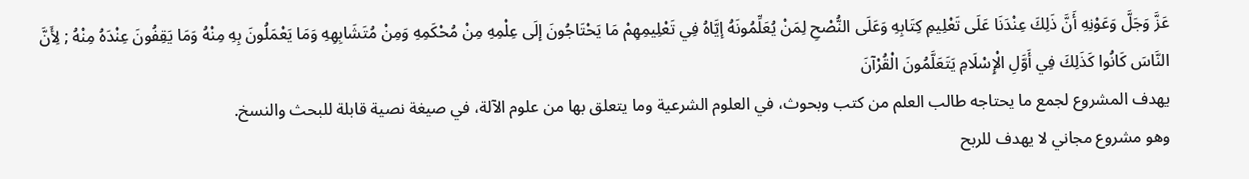عَزَّ وَجَلَّ وَعَوْنِهِ أَنَّ ذَلِكَ عِنْدَنَا عَلَى تَعْلِيمِ كِتَابِهِ وَعَلَى النُّصْحِ لِمَنْ يُعَلِّمُونَهُ إيَّاهُ فِي تَعْلِيمِهِمْ مَا يَحْتَاجُونَ إلَى عِلْمِهِ مِنْ مُحْكَمِهِ وَمِنْ مُتَشَابِهِهِ وَمَا يَعْمَلُونَ بِهِ مِنْهُ وَمَا يَقِفُونَ عِنْدَهُ مِنْهُ ; لِأَنَّ النَّاسَ كَانُوا كَذَلِكَ فِي أَوَّلِ الْإِسْلَامِ يَتَعَلَّمُونَ الْقُرْآنَ
يهدف المشروع لجمع ما يحتاجه طالب العلم من كتب وبحوث، في العلوم الشرعية وما يتعلق بها من علوم الآلة، في صيغة نصية قابلة للبحث والنسخ.
وهو مشروع مجاني لا يهدف للربح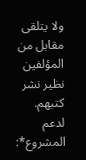ولا يتلقى مقابل من المؤلفين نظير نشر كتبهم.
لدعم المشروع*: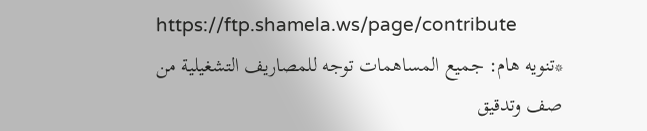https://ftp.shamela.ws/page/contribute
*تنويه هام: جميع المساهمات توجه للمصاريف التشغيلية من صف وتدقيق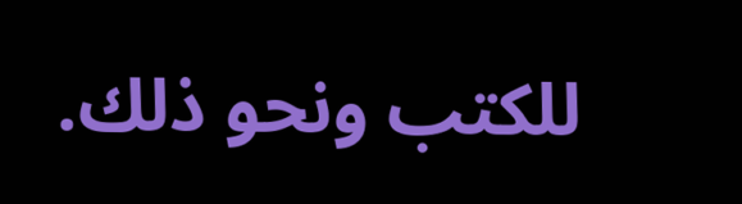للكتب ونحو ذلك.